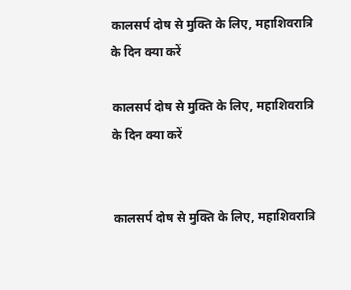कालसर्प दोष से मुक्ति के लिए, महाशिवरात्रि के दिन क्या करें

कालसर्प दोष से मुक्ति के लिए, महाशिवरात्रि के दिन क्या करें


कालसर्प दोष से मुक्ति के लिए, महाशिवरात्रि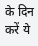के दिन करें ये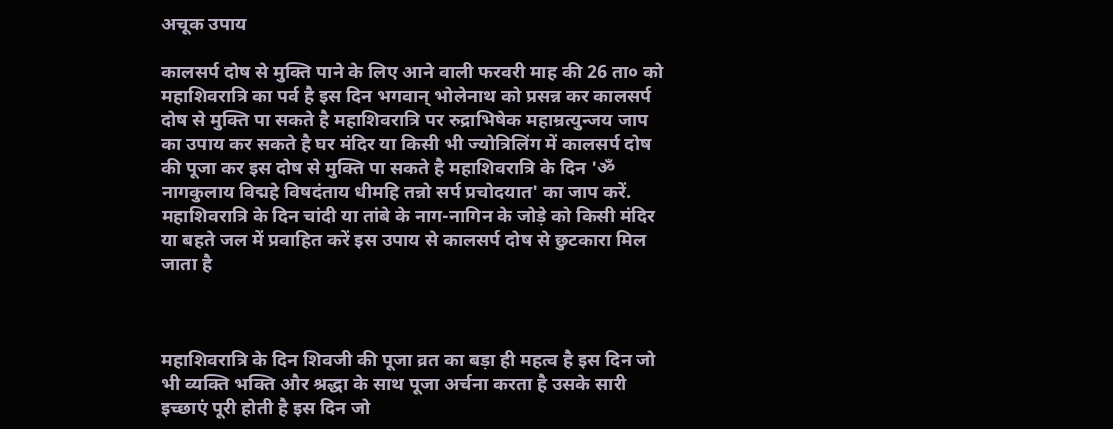अचूक उपाय

कालसर्प दोष से मुक्ति पाने के लिए आने वाली फरवरी माह की 26 ता० को महाशिवरात्रि का पर्व है इस दिन भगवान् भोलेनाथ को प्रसन्न कर कालसर्प दोष से मुक्ति पा सकते है महाशिवरात्रि पर रुद्राभिषेक महाम्रत्युन्जय जाप का उपाय कर सकते है घर मंदिर या किसी भी ज्योत्रिलिंग में कालसर्प दोष की पूजा कर इस दोष से मुक्ति पा सकते है महाशिवरात्रि के दिन 'ॐ नागकुलाय विद्महे विषदंताय धीमहि तन्नो सर्प प्रचोदयात' का जाप करें. महाशिवरात्रि के दिन चांदी या तांबे के नाग-नागिन के जोड़े को किसी मंदिर या बहते जल में प्रवाहित करें इस उपाय से कालसर्प दोष से छुटकारा मिल जाता है



महाशिवरात्रि के दिन शिवजी की पूजा व्रत का बड़ा ही महत्व है इस दिन जो भी व्यक्ति भक्ति और श्रद्धा के साथ पूजा अर्चना करता है उसके सारी इच्छाएं पूरी होती है इस दिन जो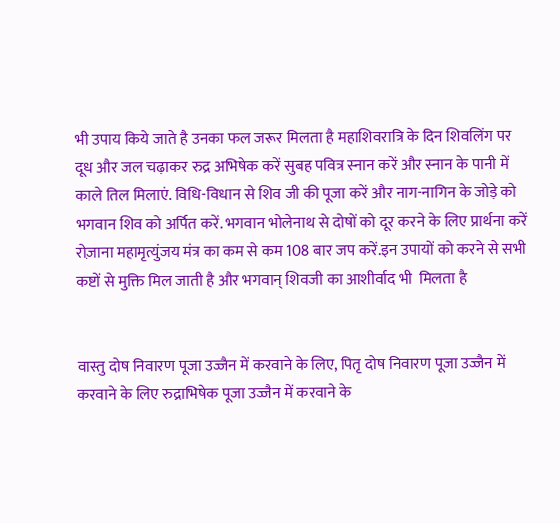भी उपाय किये जाते है उनका फल जरूर मिलता है महाशिवरात्रि के दिन शिवलिंग पर दूध और जल चढ़ाकर रुद्र अभिषेक करें सुबह पवित्र स्नान करें और स्नान के पानी में काले तिल मिलाएं. विधि-विधान से शिव जी की पूजा करें और नाग-नागिन के जोड़े को भगवान शिव को अर्पित करें. भगवान भोलेनाथ से दोषों को दूर करने के लिए प्रार्थना करें रोज़ाना महामृत्युंजय मंत्र का कम से कम 108 बार जप करें.इन उपायों को करने से सभी कष्टों से मुक्ति मिल जाती है और भगवान् शिवजी का आशीर्वाद भी  मिलता है


वास्तु दोष निवारण पूजा उज्जैन में करवाने के लिए, पितृ दोष निवारण पूजा उज्जैन में करवाने के लिए रुद्राभिषेक पूजा उज्जैन में करवाने के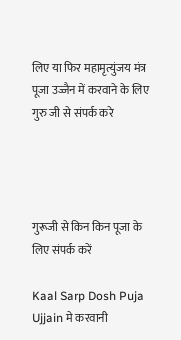लिए या फिर महामृत्युंजय मंत्र पूजा उज्जैन में करवाने के लिए गुरु जी से संपर्क करे




गुरूजी से किन किन पूजा के लिए संपर्क करें

Kaal Sarp Dosh Puja Ujjain मे करवानी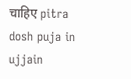चाहिए pitra dosh puja in ujjain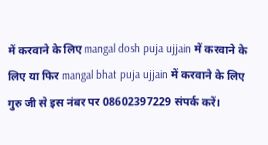में करवाने के लिए mangal dosh puja ujjain में करवाने के लिए या फिर mangal bhat puja ujjain में करवाने के लिए गुरु जी से इस नंबर पर 08602397229 संपर्क करें।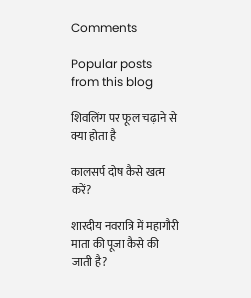Comments

Popular posts from this blog

शिवलिंग पर फूल चढ़ाने से क्या होता है

कालसर्प दोष कैसे खत्म करें?

शारदीय नवरात्रि में महागौरी माता की पूजा कैसे की जाती है?